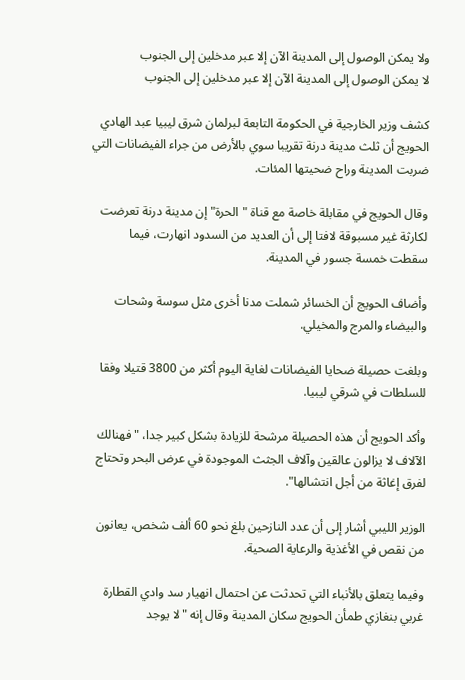ولا يمكن الوصول إلى المدينة الآن إلا عبر مدخلين إلى الجنوب
لا يمكن الوصول إلى المدينة الآن إلا عبر مدخلين إلى الجنوب

كشف وزير الخارجية في الحكومة التابعة لبرلمان شرق ليبيا عبد الهادي الحويج أن ثلث مدينة درنة تقريبا سوي بالأرض من جراء الفيضانات التي ضربت المدينة وراح ضحيتها المئات.

وقال الحويج في مقابلة خاصة مع قناة "الحرة" إن مدينة درنة تعرضت لكارثة غير مسبوقة لافتا إلى أن العديد من السدود انهارت، فيما سقطت خمسة جسور في المدينة.

وأضاف الحويج أن الخسائر شملت مدنا أخرى مثل سوسة وشحات والبيضاء والمرج والمخيلي.

وبلغت حصيلة ضحايا الفيضانات لغاية اليوم أكثر من 3800 قتيلا وفقا للسلطات في شرقي ليبيا.

وأكد الحويج أن هذه الحصيلة مرشحة للزيادة بشكل كبير جدا، "فهنالك الآلاف لا يزالون عالقين وآلاف الجثث الموجودة في عرض البحر وتحتاج لفرق إغاثة من أجل انتشالها".

الوزير الليبي أشار إلى أن عدد النازحين بلغ نحو 60 ألف شخص، يعانون من نقص في الأغذية والرعاية الصحية.

وفيما يتعلق بالأنباء التي تحدثت عن احتمال انهيار سد وادي القطارة غربي بنغازي طمأن الحويج سكان المدينة وقال إنه "لا يوجد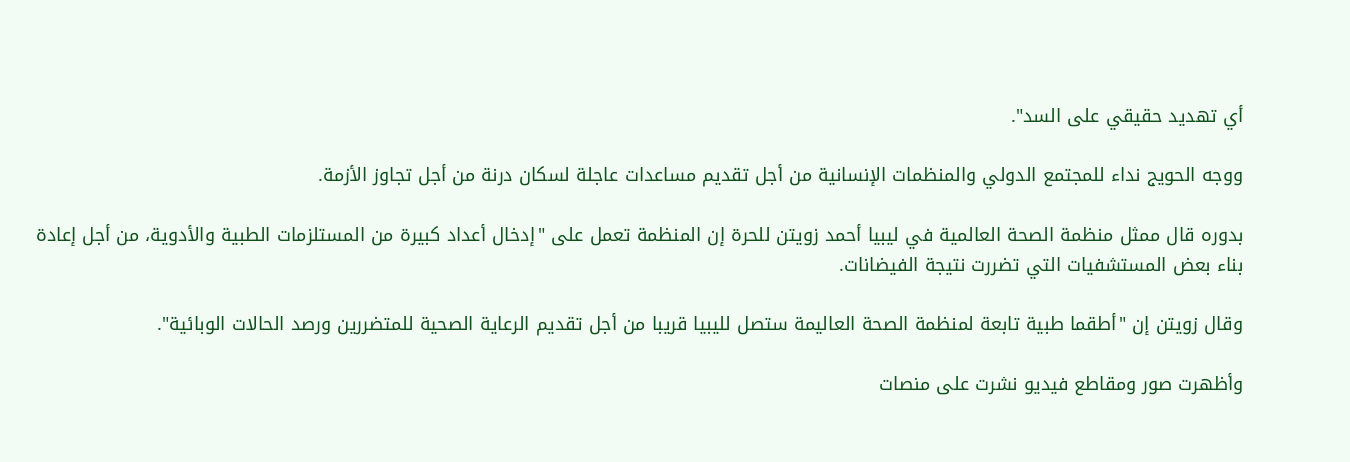أي تهديد حقيقي على السد".

ووجه الحويج نداء للمجتمع الدولي والمنظمات الإنسانية من أجل تقديم مساعدات عاجلة لسكان درنة من أجل تجاوز الأزمة.

بدوره قال ممثل منظمة الصحة العالمية في ليبيا أحمد زويتن للحرة إن المنظمة تعمل على "إدخال أعداد كبيرة من المستلزمات الطبية والأدوية، من أجل إعادة بناء بعض المستشفيات التي تضررت نتيجة الفيضانات.

وقال زويتن إن "أطقما طبية تابعة لمنظمة الصحة العاليمة ستصل لليبيا قريبا من أجل تقديم الرعاية الصحية للمتضررين ورصد الحالات الوبائية".

وأظهرت صور ومقاطع فيديو نشرت على منصات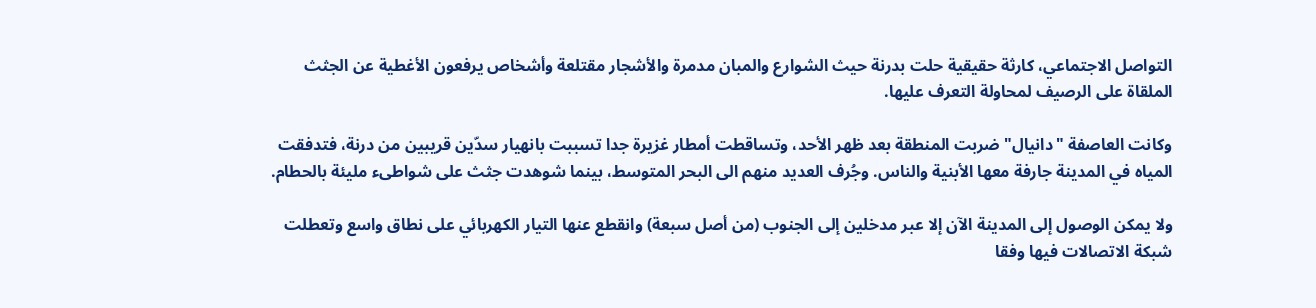التواصل الاجتماعي، كارثة حقيقية حلت بدرنة حيث الشوارع والمبان مدمرة والأشجار مقتلعة وأشخاص يرفعون الأغطية عن الجثث الملقاة على الرصيف لمحاولة التعرف عليها.

وكانت العاصفة "دانيال" ضربت المنطقة بعد ظهر الأحد، وتساقطت أمطار غزيرة جدا تسببت بانهيار سدّين قريبين من درنة، فتدفقت المياه في المدينة جارفة معها الأبنية والناس. وجُرف العديد منهم الى البحر المتوسط، بينما شوهدت جثث على شواطىء مليئة بالحطام.

ولا يمكن الوصول إلى المدينة الآن إلا عبر مدخلين إلى الجنوب (من أصل سبعة) وانقطع عنها التيار الكهربائي على نطاق واسع وتعطلت شبكة الاتصالات فيها وفقا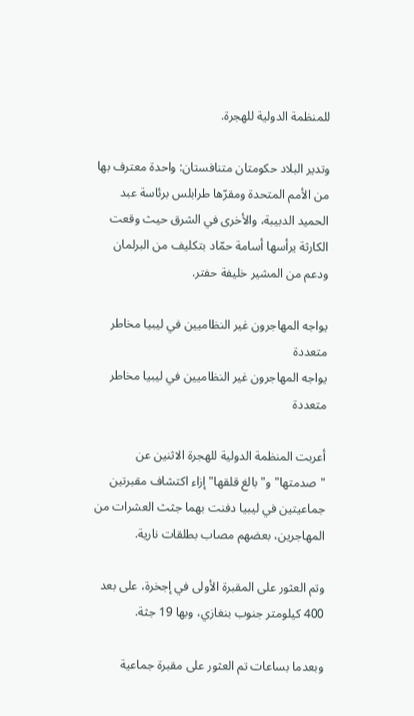للمنظمة الدولية للهجرة.

وتدير البلاد حكومتان متنافستان: واحدة معترف بها من الأمم المتحدة ومقرّها طرابلس برئاسة عبد الحميد الدبيبة، والأخرى في الشرق حيث وقعت الكارثة يرأسها أسامة حمّاد بتكليف من البرلمان ودعم من المشير خليفة حفتر.

يواجه المهاجرون غير النظاميين في ليبيا مخاطر متعددة
يواجه المهاجرون غير النظاميين في ليبيا مخاطر متعددة

أعربت المنظمة الدولية للهجرة الاثنين عن "صدمتها" و"بالغ قلقها" إزاء اكتشاف مقبرتين جماعيتين في ليبيا دفنت بهما جثث العشرات من المهاجرين، بعضهم مصاب بطلقات نارية.

وتم العثور على المقبرة الأولى في إجخرة، على بعد 400 كيلومتر جنوب بنغازي، وبها 19 جثة.

وبعدما بساعات تم العثور على مقبرة جماعية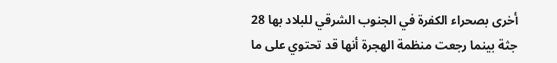أخرى بصحراء الكفرة في الجنوب الشرقي للبلاد بها 28 جثة بينما رجعت منظمة الهجرة أنها قد تحتوي على ما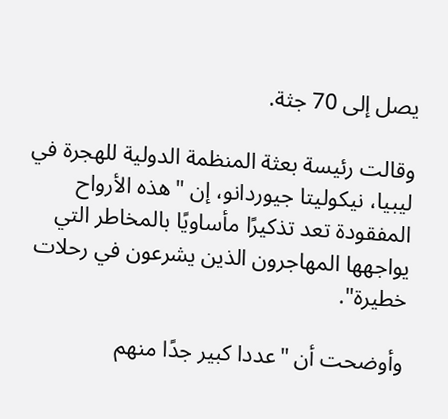يصل إلى 70 جثة.

وقالت رئيسة بعثة المنظمة الدولية للهجرة في ليبيا، نيكوليتا جيوردانو، إن "هذه الأرواح المفقودة تعد تذكيرًا مأساويًا بالمخاطر التي يواجهها المهاجرون الذين يشرعون في رحلات خطيرة".

وأوضحت أن "عددا كبير جدًا منهم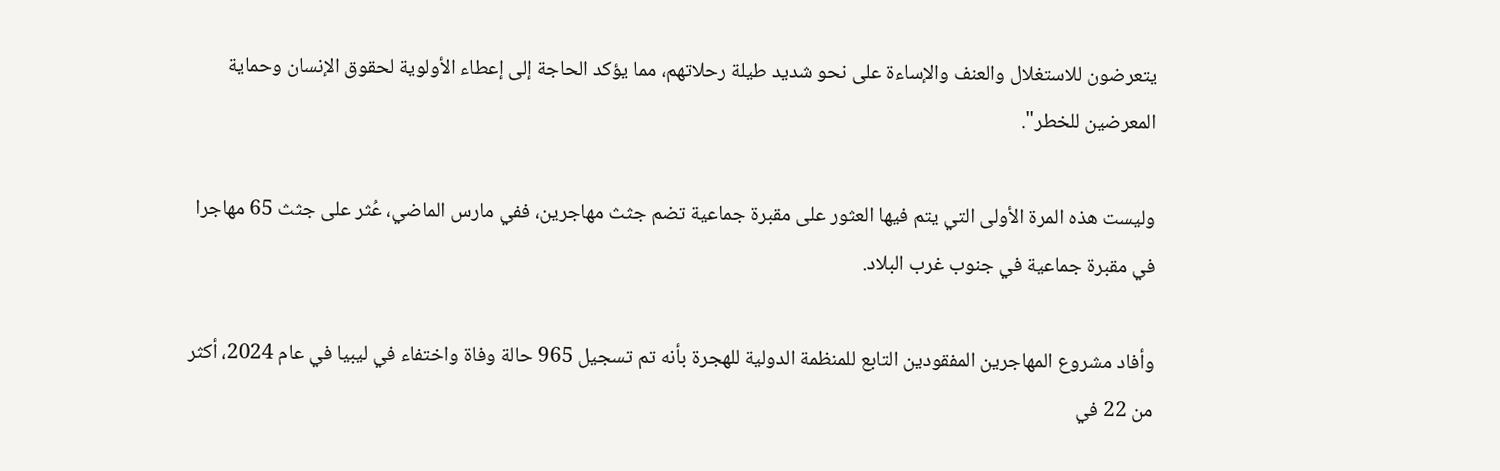يتعرضون للاستغلال والعنف والإساءة على نحو شديد طيلة رحلاتهم، مما يؤكد الحاجة إلى إعطاء الأولوية لحقوق الإنسان وحماية المعرضين للخطر".

وليست هذه المرة الأولى التي يتم فيها العثور على مقبرة جماعية تضم جثث مهاجرين، ففي مارس الماضي، عُثر على جثث 65 مهاجرا في مقبرة جماعية في جنوب غرب البلاد.

وأفاد مشروع المهاجرين المفقودين التابع للمنظمة الدولية للهجرة بأنه تم تسجيل 965 حالة وفاة واختفاء في ليبيا في عام 2024، أكثر من 22 في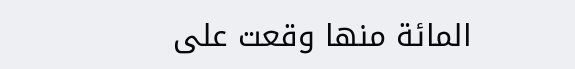المائة منها وقعت على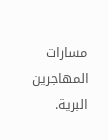مسارات المهاجرين البرية.